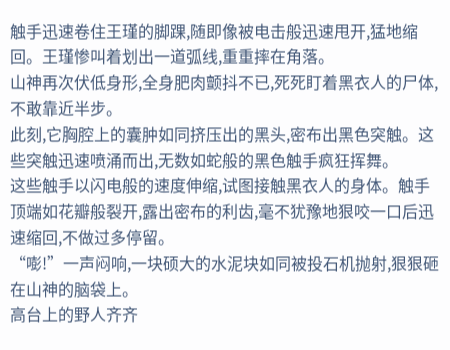触手迅速卷住王瑾的脚踝,随即像被电击般迅速甩开,猛地缩回。王瑾惨叫着划出一道弧线,重重摔在角落。
山神再次伏低身形,全身肥肉颤抖不已,死死盯着黑衣人的尸体,不敢靠近半步。
此刻,它胸腔上的囊肿如同挤压出的黑头,密布出黑色突触。这些突触迅速喷涌而出,无数如蛇般的黑色触手疯狂挥舞。
这些触手以闪电般的速度伸缩,试图接触黑衣人的身体。触手顶端如花瓣般裂开,露出密布的利齿,毫不犹豫地狠咬一口后迅速缩回,不做过多停留。
“嘭!”一声闷响,一块硕大的水泥块如同被投石机抛射,狠狠砸在山神的脑袋上。
高台上的野人齐齐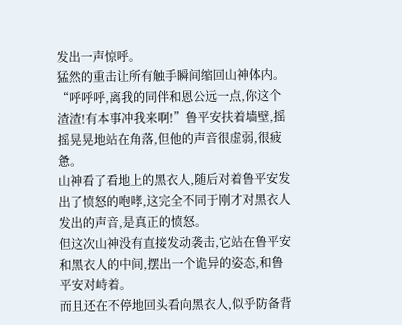发出一声惊呼。
猛然的重击让所有触手瞬间缩回山神体内。
“呼呼呼,离我的同伴和恩公远一点,你这个渣渣!有本事冲我来啊!”鲁平安扶着墙壁,摇摇晃晃地站在角落,但他的声音很虚弱,很疲惫。
山神看了看地上的黑衣人,随后对着鲁平安发出了愤怒的咆哮,这完全不同于刚才对黑衣人发出的声音,是真正的愤怒。
但这次山神没有直接发动袭击,它站在鲁平安和黑衣人的中间,摆出一个诡异的姿态,和鲁平安对峙着。
而且还在不停地回头看向黑衣人,似乎防备背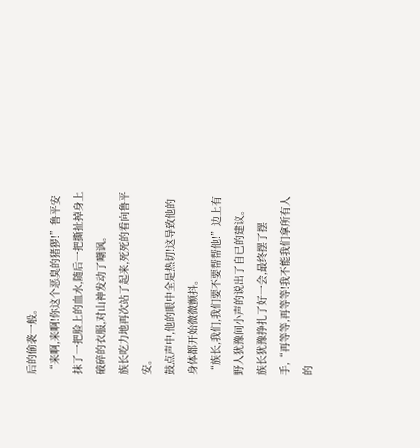后的偷袭一般。
“来啊,来啊!你这个恶臭的猪猡!”鲁平安抹了一把脸上的血水,随后一把撕扯掉身上破碎的衣服,对山神发动了嘲讽。
族长吃力地再次站了起来,死死的看向鲁平安。
鼓点声中,他的眼中全是热切!这导致他的身体都开始微微颤抖。
“族长,我们,我们要不要帮帮他!”边上有野人犹豫间小声的说出了自已的建议。
族长犹豫挣扎了好一会,最终摆了摆手,“再等等,再等等!我不能我们拿所有人的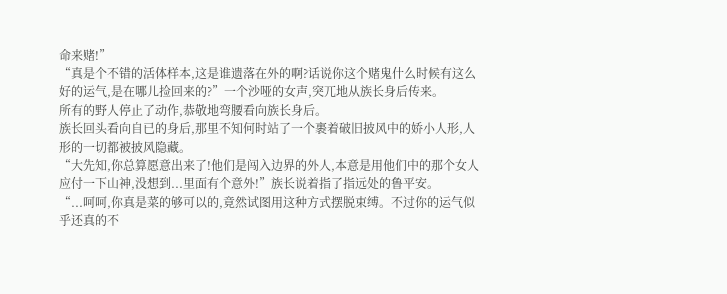命来赌!”
“真是个不错的活体样本,这是谁遗落在外的啊?话说你这个赌鬼什么时候有这么好的运气,是在哪儿捡回来的?”一个沙哑的女声,突兀地从族长身后传来。
所有的野人停止了动作,恭敬地弯腰看向族长身后。
族长回头看向自已的身后,那里不知何时站了一个裹着破旧披风中的娇小人形,人形的一切都被披风隐藏。
“大先知,你总算愿意出来了!他们是闯入边界的外人,本意是用他们中的那个女人应付一下山神,没想到...里面有个意外!”族长说着指了指远处的鲁平安。
“...呵呵,你真是菜的够可以的,竟然试图用这种方式摆脱束缚。不过你的运气似乎还真的不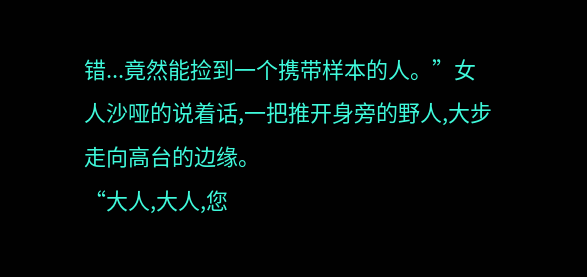错...竟然能捡到一个携带样本的人。”女人沙哑的说着话,一把推开身旁的野人,大步走向高台的边缘。
“大人,大人,您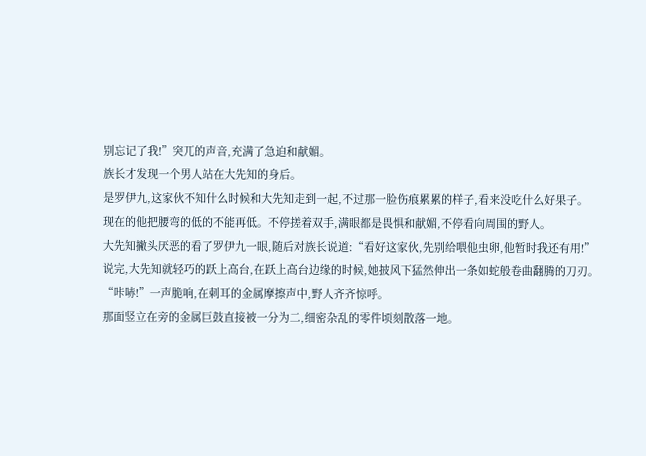别忘记了我!”突兀的声音,充满了急迫和献媚。
族长才发现一个男人站在大先知的身后。
是罗伊九,这家伙不知什么时候和大先知走到一起,不过那一脸伤痕累累的样子,看来没吃什么好果子。
现在的他把腰弯的低的不能再低。不停搓着双手,满眼都是畏惧和献媚,不停看向周围的野人。
大先知撇头厌恶的看了罗伊九一眼,随后对族长说道:“看好这家伙,先别给喂他虫卵,他暂时我还有用!”
说完,大先知就轻巧的跃上高台,在跃上高台边缘的时候,她披风下猛然伸出一条如蛇般卷曲翻腾的刀刃。
“咔哧!”一声脆响,在刺耳的金属摩擦声中,野人齐齐惊呼。
那面竖立在旁的金属巨鼓直接被一分为二,细密杂乱的零件顷刻散落一地。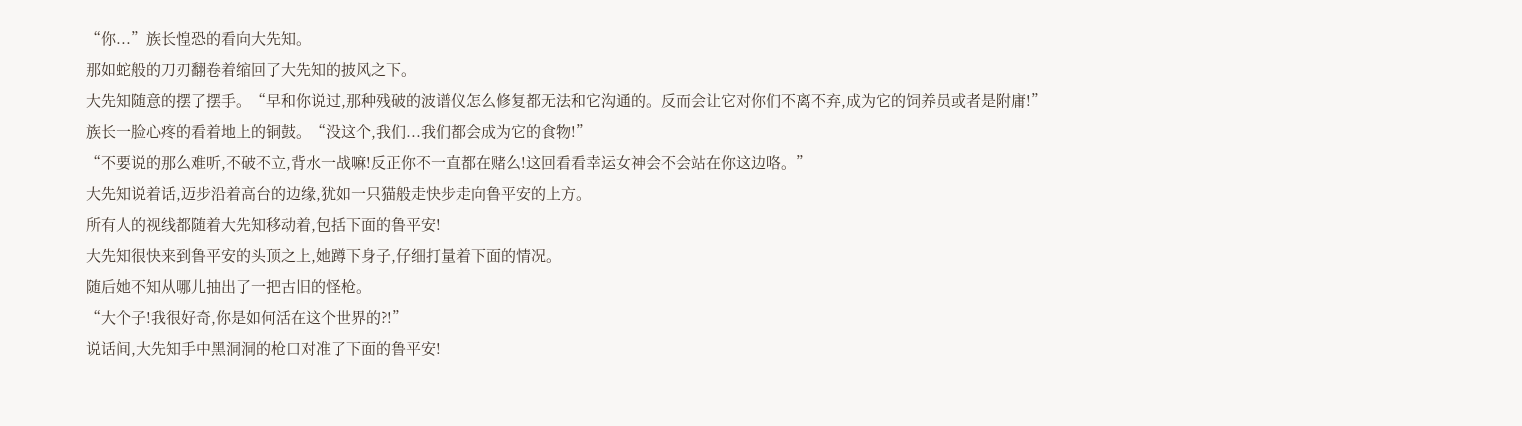“你...”族长惶恐的看向大先知。
那如蛇般的刀刃翻卷着缩回了大先知的披风之下。
大先知随意的摆了摆手。“早和你说过,那种残破的波谱仪怎么修复都无法和它沟通的。反而会让它对你们不离不弃,成为它的饲养员或者是附庸!”
族长一脸心疼的看着地上的铜鼓。“没这个,我们...我们都会成为它的食物!”
“不要说的那么难听,不破不立,背水一战嘛!反正你不一直都在赌么!这回看看幸运女神会不会站在你这边咯。”
大先知说着话,迈步沿着高台的边缘,犹如一只猫般走快步走向鲁平安的上方。
所有人的视线都随着大先知移动着,包括下面的鲁平安!
大先知很快来到鲁平安的头顶之上,她蹲下身子,仔细打量着下面的情况。
随后她不知从哪儿抽出了一把古旧的怪枪。
“大个子!我很好奇,你是如何活在这个世界的?!”
说话间,大先知手中黑洞洞的枪口对准了下面的鲁平安!